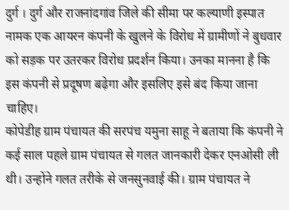दुर्ग । दुर्ग और राजनांदगांव जिले की सीमा पर कल्याणी इस्पात नामक एक आयरन कंपनी के खुलने के विरोध में ग्रामीणों ने बुधवार को सड़क पर उतरकर विरोध प्रदर्शन किया। उनका मानना है कि इस कंपनी से प्रदूषण बढ़ेगा और इसलिए इसे बंद किया जाना चाहिए।
कोपेडीह ग्राम पंचायत की सरपंच यमुना साहू ने बताया कि कंपनी ने कई साल पहले ग्राम पंचायत से गलत जानकारी देकर एनओसी ली थी। उन्होंने गलत तरीके से जनसुनवाई की। ग्राम पंचायत ने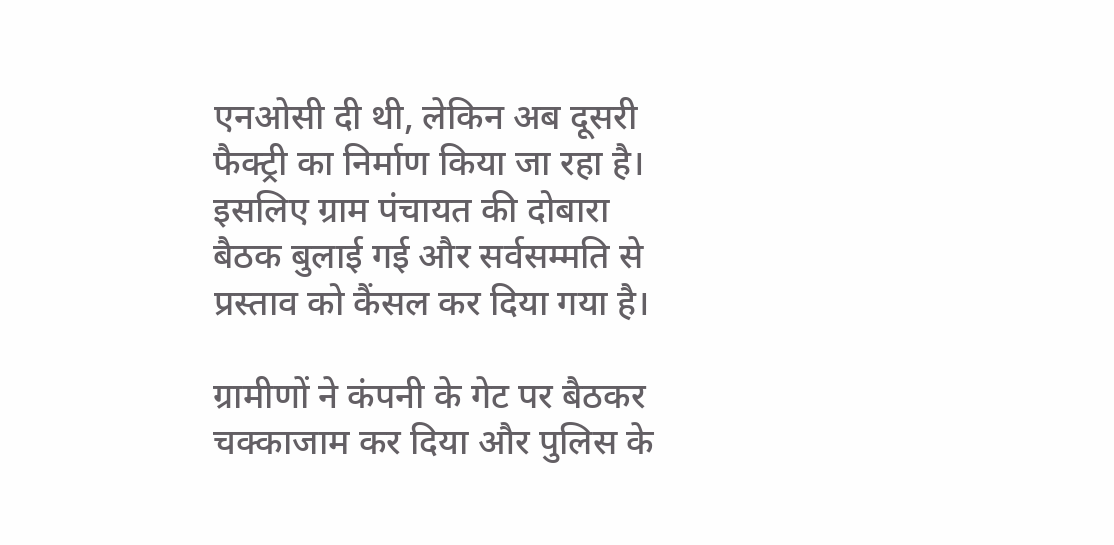एनओसी दी थी, लेकिन अब दूसरी फैक्ट्री का निर्माण किया जा रहा है। इसलिए ग्राम पंचायत की दोबारा बैठक बुलाई गई और सर्वसम्मति से प्रस्ताव को कैंसल कर दिया गया है।

ग्रामीणों ने कंपनी के गेट पर बैठकर चक्काजाम कर दिया और पुलिस के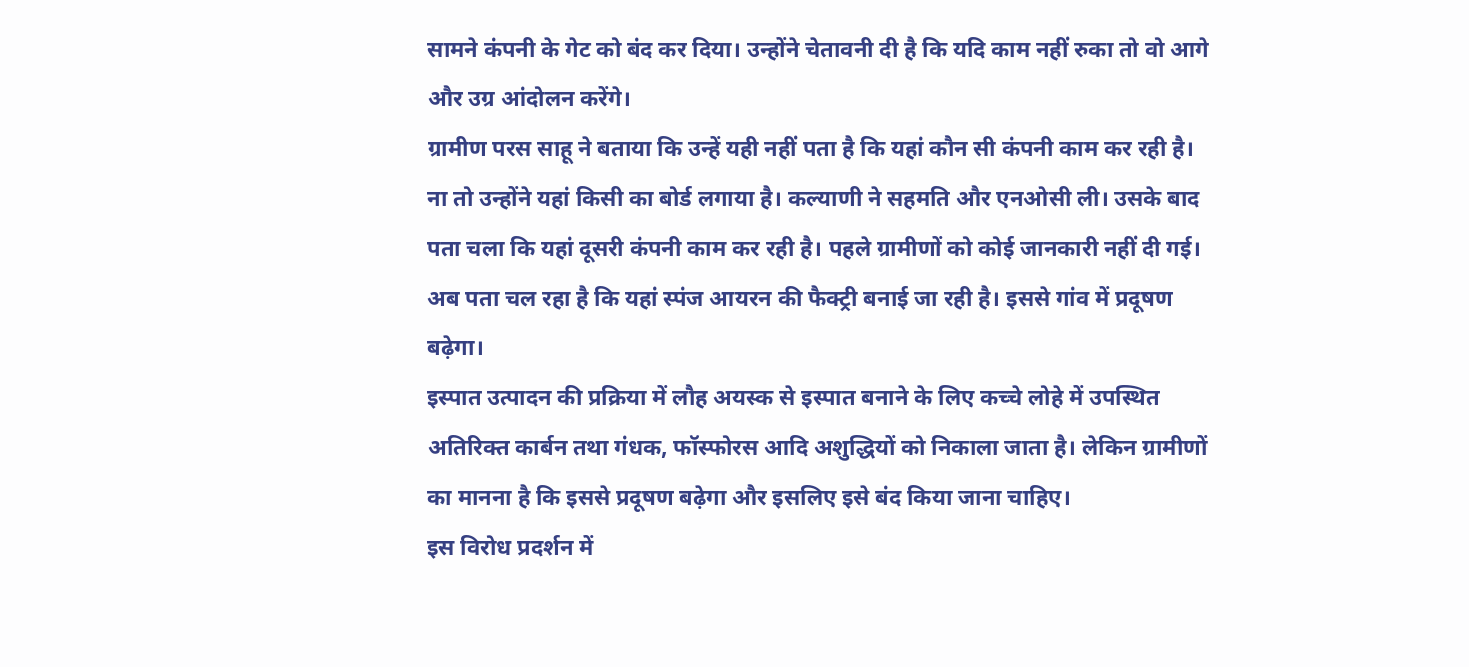सामने कंपनी के गेट को बंद कर दिया। उन्होंने चेतावनी दी है कि यदि काम नहीं रुका तो वो आगे और उग्र आंदोलन करेंगे।
ग्रामीण परस साहू ने बताया कि उन्हें यही नहीं पता है कि यहां कौन सी कंपनी काम कर रही है। ना तो उन्होंने यहां किसी का बोर्ड लगाया है। कल्याणी ने सहमति और एनओसी ली। उसके बाद पता चला कि यहां दूसरी कंपनी काम कर रही है। पहले ग्रामीणों को कोई जानकारी नहीं दी गई। अब पता चल रहा है कि यहां स्पंज आयरन की फैक्ट्री बनाई जा रही है। इससे गांव में प्रदूषण बढ़ेगा।
इस्पात उत्पादन की प्रक्रिया में लौह अयस्क से इस्पात बनाने के लिए कच्चे लोहे में उपस्थित अतिरिक्त कार्बन तथा गंधक, फॉस्फोरस आदि अशुद्धियों को निकाला जाता है। लेकिन ग्रामीणों का मानना है कि इससे प्रदूषण बढ़ेगा और इसलिए इसे बंद किया जाना चाहिए।
इस विरोध प्रदर्शन में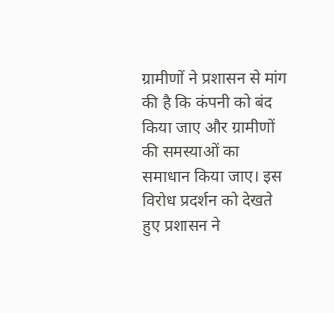ग्रामीणों ने प्रशासन से मांग की है कि कंपनी को बंद किया जाए और ग्रामीणों की समस्याओं का समाधान किया जाए। इस विरोध प्रदर्शन को देखते हुए प्रशासन ने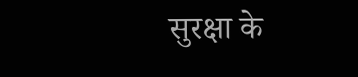सुरक्षा के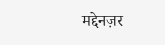मद्देनज़र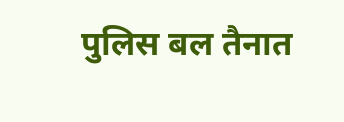पुलिस बल तैनात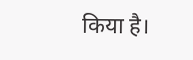किया है।